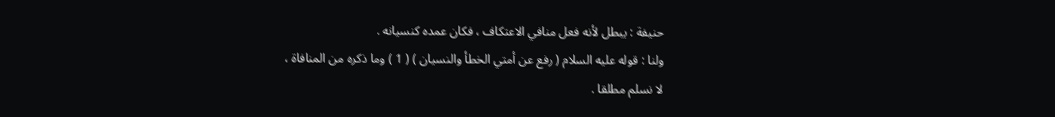حنيفة : يبطل لأنه فعل منافي الاعتكاف ، فكان عمده كنسيانه .
ولنا : قوله عليه السلام ( رفع عن أمتي الخطأ والنسيان ) ( 1 ) وما ذكره من المنافاة ،
لا نسلم مطلقا .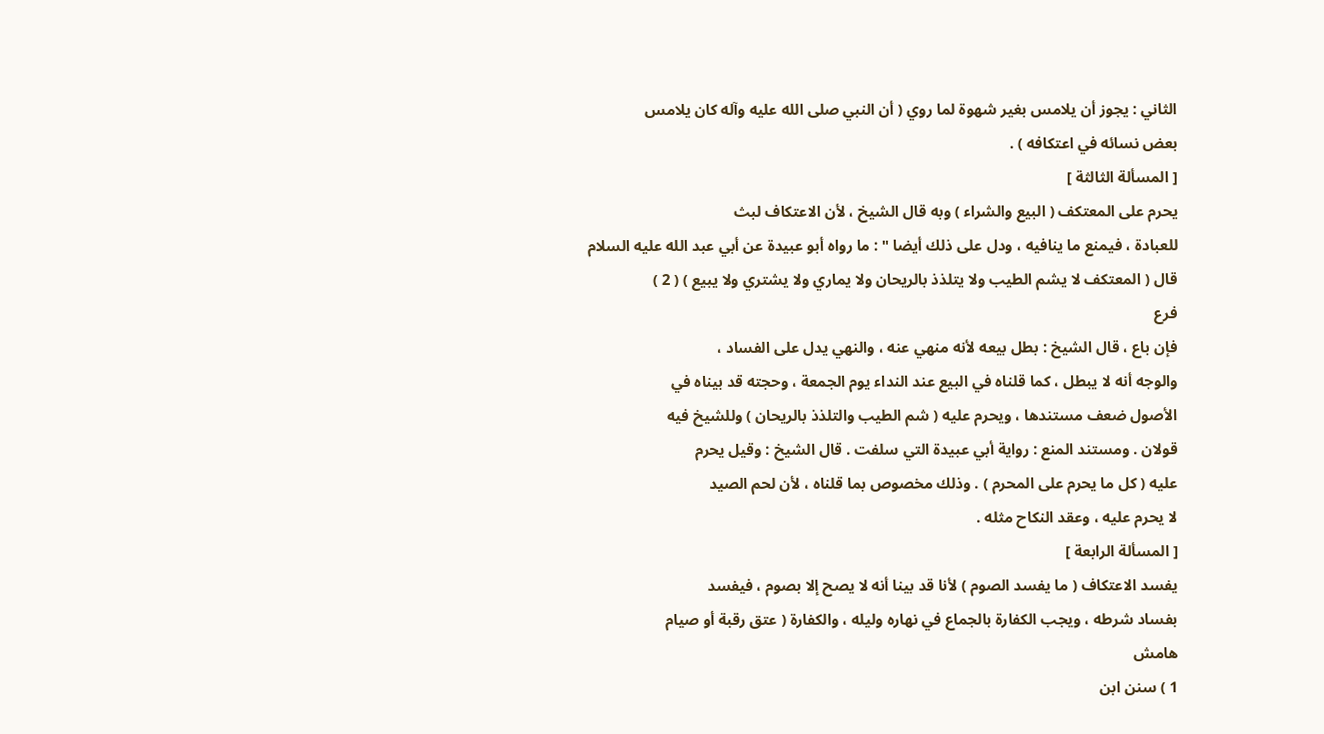الثاني : يجوز أن يلامس بغير شهوة لما روي ( أن النبي صلى الله عليه وآله كان يلامس
بعض نسائه في اعتكافه ) .
[ المسألة الثالثة ]
يحرم على المعتكف ( البيع والشراء ) وبه قال الشيخ ، لأن الاعتكاف لبث
للعبادة ، فيمنع ما ينافيه ، ودل على ذلك أيضا " : ما رواه أبو عبيدة عن أبي عبد الله عليه السلام
قال ( المعتكف لا يشم الطيب ولا يتلذذ بالريحان ولا يماري ولا يشتري ولا يبيع ) ( 2 )
فرع
فإن باع ، قال الشيخ : بطل بيعه لأنه منهي عنه ، والنهي يدل على الفساد ،
والوجه أنه لا يبطل ، كما قلناه في البيع عند النداء يوم الجمعة ، وحجته قد بيناه في
الأصول ضعف مستندها ، ويحرم عليه ( شم الطيب والتلذذ بالريحان ) وللشيخ فيه
قولان . ومستند المنع : رواية أبي عبيدة التي سلفت . قال الشيخ : وقيل يحرم
عليه ( كل ما يحرم على المحرم ) . وذلك مخصوص بما قلناه ، لأن لحم الصيد
لا يحرم عليه ، وعقد النكاح مثله .
[ المسألة الرابعة ]
يفسد الاعتكاف ( ما يفسد الصوم ) لأنا قد بينا أنه لا يصح إلا بصوم ، فيفسد
بفساد شرطه ، ويجب الكفارة بالجماع في نهاره وليله ، والكفارة ( عتق رقبة أو صيام
هامش
1 ) سنن ابن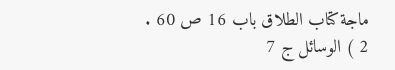ماجة كتاب الطلاق باب 16 ص 60 .
2 ) الوسائل ج 7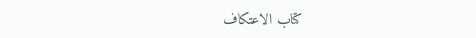كتاب الاعتكاف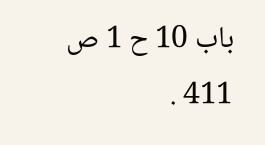باب 10 ح 1 ص 411 .